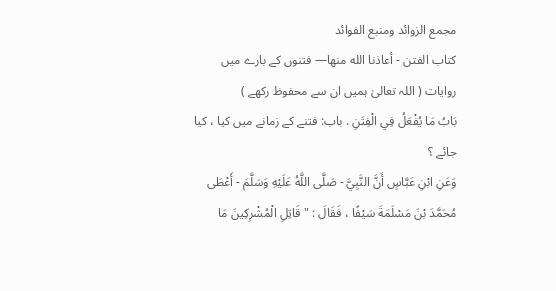مجمع الزوائد ومنبع الفوائد
كتاب الفتن - أعاذنا الله منها— فتنوں کے بارے میں روایات ( اللہ تعالیٰ ہمیں ان سے محفوظ رکھے )
بَابُ مَا يُفْعَلُ فِي الْفِتَنِ . باب: فتنے کے زمانے میں کیا ، کیا جائے ؟
وَعَنِ ابْنِ عَبَّاسٍ أَنَّ النَّبِيَّ - صَلَّى اللَّهُ عَلَيْهِ وَسَلَّمَ - أَعْطَى مُحَمَّدَ بْنَ مَسْلَمَةَ سَيْفًا ، فَقَالَ : " قَاتِلِ الْمُشْرِكِينَ مَا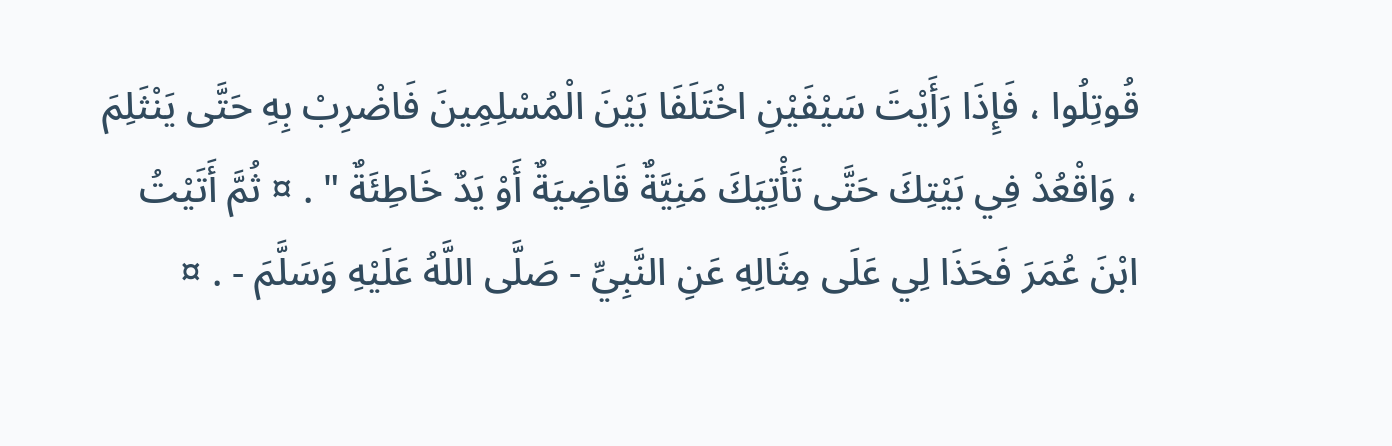قُوتِلُوا ، فَإِذَا رَأَيْتَ سَيْفَيْنِ اخْتَلَفَا بَيْنَ الْمُسْلِمِينَ فَاضْرِبْ بِهِ حَتَّى يَنْثَلِمَ ، وَاقْعُدْ فِي بَيْتِكَ حَتَّى تَأْتِيَكَ مَنِيَّةٌ قَاضِيَةٌ أَوْ يَدٌ خَاطِئَةٌ " . ¤ ثُمَّ أَتَيْتُ ابْنَ عُمَرَ فَحَذَا لِي عَلَى مِثَالِهِ عَنِ النَّبِيِّ - صَلَّى اللَّهُ عَلَيْهِ وَسَلَّمَ - . ¤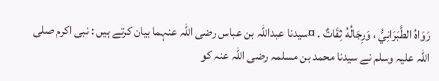رَوَاهُ الطَّبَرَانِيُّ ، وَرِجَالُهُ ثِقَاتٌ . ¤سیدنا عبداللہ بن عباس رضی اللہ عنہما بیان کرتے ہیں : نبی اکرم صلی اللہ علیہ وسلم نے سیدنا محمد بن مسلمہ رضی اللہ عنہ کو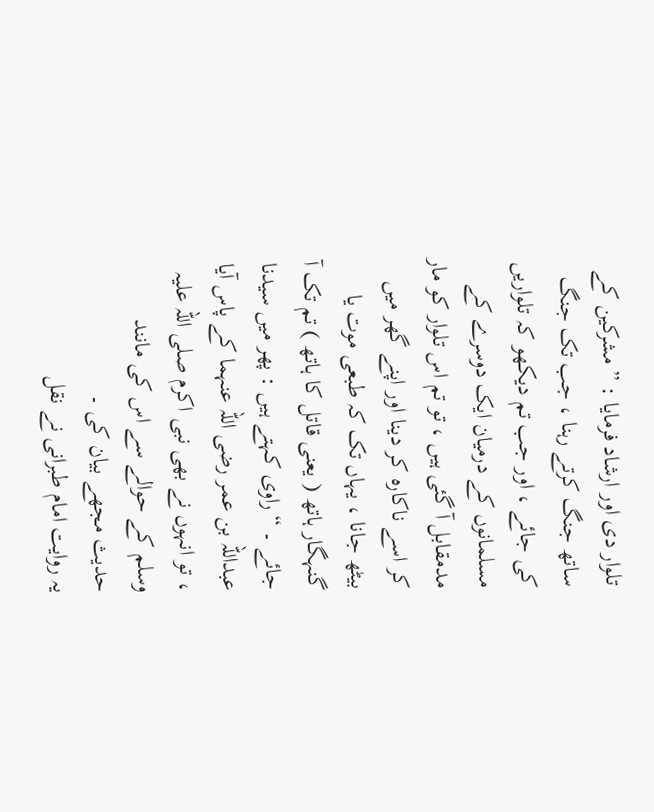تلوار دی اور ارشاد فرمایا : ” مشرکین کے ساتھ جنگ کرتے رہنا ، جب تک جنگ کی جائے ، اور جب تم دیکھو کہ تلواریں مسلمانوں کے درمیان ایک دوسرے کے مدمقابل آ گئی ہیں ، تو تم اس تلوار کو مار کر اسے ناکارہ کر دینا اور اپنے گھر میں بیٹھ جانا ، یہاں تک کہ طبعی موت یا گنہگار ہاتھ ( یعنی قاتل کا ہاتھ ) تم تک آ جائے ۔ “ راوی کہتے ہیں : پھر میں سیدنا عبداللہ بن عمر رضی اللہ عنہما کے پاس آیا ، تو انہوں نے بھی نبی اکرم صلی اللہ علیہ وسلم کے حوالے سے اس کی مانند حدیث مجھے بیان کی ۔
یہ روایت امام طبرانی نے نقل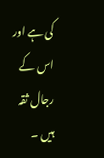کی ہے اور اس کے رجال ثقہ ہیں ۔